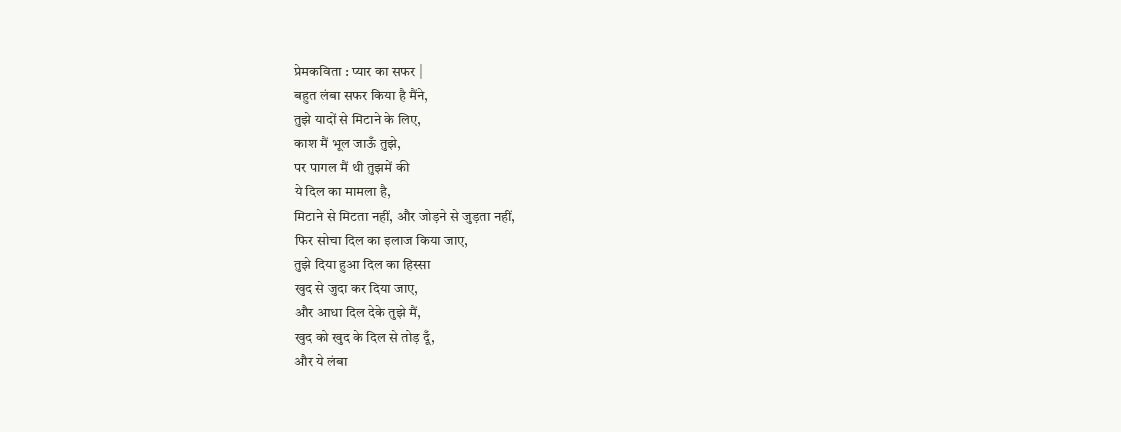प्रेमकविता : प्यार का सफर |
बहुत लंबा सफर किया है मैंने,
तुझे यादों से मिटाने के लिए,
काश मैं भूल जाऊँ तुझे,
पर पागल मैं थी तुझमें की
ये दिल का मामला है,
मिटाने से मिटता नहीं, और जोड़ने से जुड़ता नहीं,
फिर सोचा दिल का इलाज किया जाए,
तुझे दिया हुआ दिल का हिस्सा
खुद से जुदा कर दिया जाए,
और आधा दिल देके तुझे मैं,
खुद को खुद के दिल से तोड़ दूँ,
और ये लंबा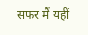सफर मैं यहीं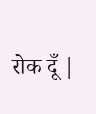रोक दूँ |